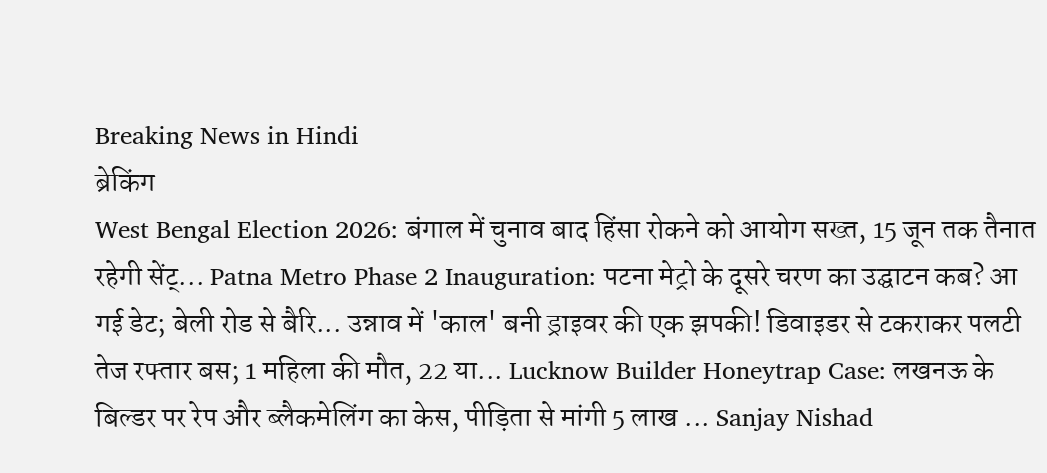Breaking News in Hindi
ब्रेकिंग
West Bengal Election 2026: बंगाल में चुनाव बाद हिंसा रोकने को आयोग सख्त, 15 जून तक तैनात रहेगी सेंट्... Patna Metro Phase 2 Inauguration: पटना मेट्रो के दूसरे चरण का उद्घाटन कब? आ गई डेट; बेली रोड से बैरि... उन्नाव में 'काल' बनी ड्राइवर की एक झपकी! डिवाइडर से टकराकर पलटी तेज रफ्तार बस; 1 महिला की मौत, 22 या... Lucknow Builder Honeytrap Case: लखनऊ के बिल्डर पर रेप और ब्लैकमेलिंग का केस, पीड़िता से मांगी 5 लाख ... Sanjay Nishad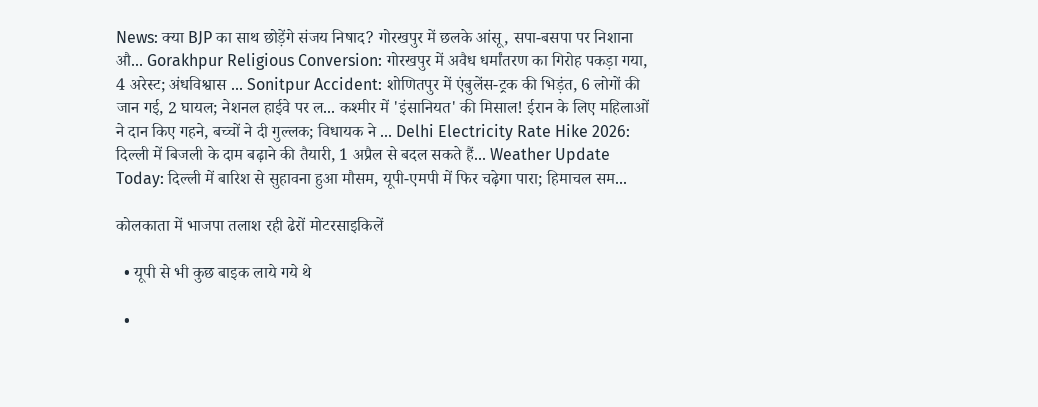News: क्या BJP का साथ छोड़ेंगे संजय निषाद? गोरखपुर में छलके आंसू, सपा-बसपा पर निशाना औ... Gorakhpur Religious Conversion: गोरखपुर में अवैध धर्मांतरण का गिरोह पकड़ा गया, 4 अरेस्ट; अंधविश्वास ... Sonitpur Accident: शोणितपुर में एंबुलेंस-ट्रक की भिड़ंत, 6 लोगों की जान गई, 2 घायल; नेशनल हाईवे पर ल... कश्मीर में 'इंसानियत' की मिसाल! ईरान के लिए महिलाओं ने दान किए गहने, बच्चों ने दी गुल्लक; विधायक ने ... Delhi Electricity Rate Hike 2026: दिल्ली में बिजली के दाम बढ़ाने की तैयारी, 1 अप्रैल से बदल सकते हैं... Weather Update Today: दिल्ली में बारिश से सुहावना हुआ मौसम, यूपी-एमपी में फिर चढ़ेगा पारा; हिमाचल सम...

कोलकाता में भाजपा तलाश रही ढेरों मोटरसाइकिलें

  • यूपी से भी कुछ बाइक लाये गये थे

  •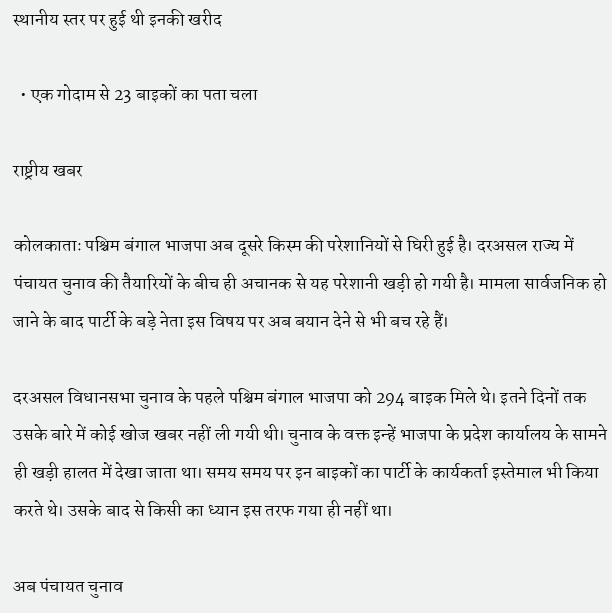स्थानीय स्तर पर हुई थी इनकी खरीद

  • एक गोदाम से 23 बाइकों का पता चला

राष्ट्रीय खबर

कोलकाताः पश्चिम बंगाल भाजपा अब दूसरे किस्म की परेशानियों से घिरी हुई है। दरअसल राज्य में पंचायत चुनाव की तैयारियों के बीच ही अचानक से यह परेशानी खड़ी हो गयी है। मामला सार्वजनिक हो जाने के बाद पार्टी के बड़े नेता इस विषय पर अब बयान देने से भी बच रहे हैं।

दरअसल विधानसभा चुनाव के पहले पश्चिम बंगाल भाजपा को 294 बाइक मिले थे। इतने दिनों तक उसके बारे में कोई खोज खबर नहीं ली गयी थी। चुनाव के वक्त इन्हें भाजपा के प्रदेश कार्यालय के सामने ही खड़ी हालत में देखा जाता था। समय समय पर इन बाइकों का पार्टी के कार्यकर्ता इस्तेमाल भी किया करते थे। उसके बाद से किसी का ध्यान इस तरफ गया ही नहीं था।

अब पंचायत चुनाव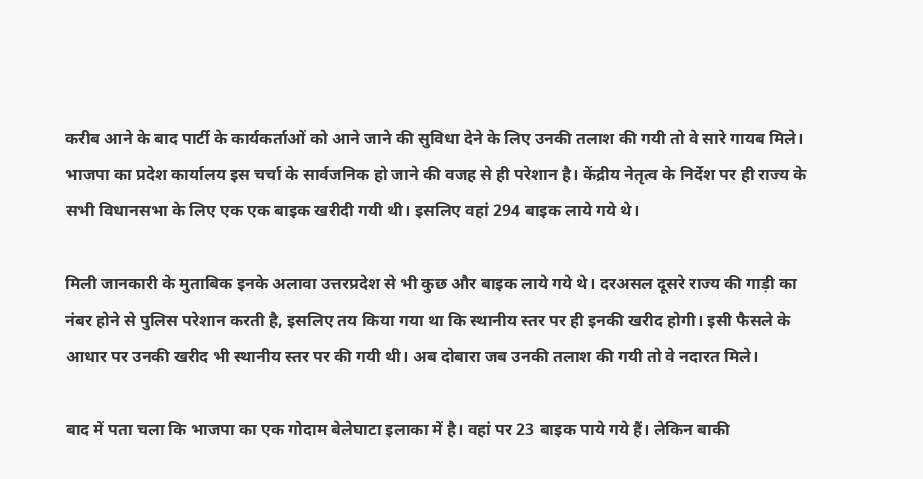करीब आने के बाद पार्टी के कार्यकर्ताओं को आने जाने की सुविधा देने के लिए उनकी तलाश की गयी तो वे सारे गायब मिले। भाजपा का प्रदेश कार्यालय इस चर्चा के सार्वजनिक हो जाने की वजह से ही परेशान है। केंद्रीय नेतृत्व के निर्देश पर ही राज्य के सभी विधानसभा के लिए एक एक बाइक खरीदी गयी थी। इसलिए वहां 294 बाइक लाये गये थे।

मिली जानकारी के मुताबिक इनके अलावा उत्तरप्रदेश से भी कुछ और बाइक लाये गये थे। दरअसल दूसरे राज्य की गाड़ी का नंबर होने से पुलिस परेशान करती है, इसलिए तय किया गया था कि स्थानीय स्तर पर ही इनकी खरीद होगी। इसी फैसले के आधार पर उनकी खरीद भी स्थानीय स्तर पर की गयी थी। अब दोबारा जब उनकी तलाश की गयी तो वे नदारत मिले।

बाद में पता चला कि भाजपा का एक गोदाम बेलेघाटा इलाका में है। वहां पर 23 बाइक पाये गये हैं। लेकिन बाकी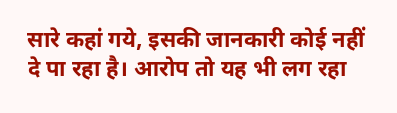सारे कहां गये, इसकी जानकारी कोई नहीं दे पा रहा है। आरोप तो यह भी लग रहा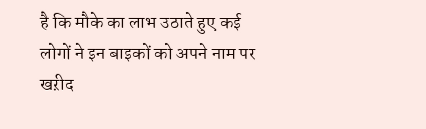है कि मौके का लाभ उठाते हुए कई लोगों ने इन बाइकों को अपने नाम पर खऱीद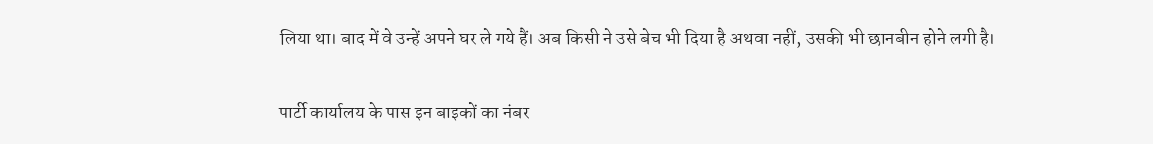लिया था। बाद में वे उन्हें अपने घर ले गये हैं। अब किसी ने उसे बेच भी दिया है अथवा नहीं, उसकी भी छानबीन होने लगी है।

पार्टी कार्यालय के पास इन बाइकों का नंबर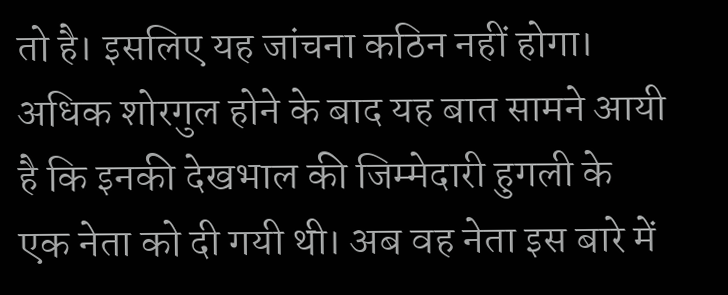तो है। इसलिए यह जांचना कठिन नहीं होगा। अधिक शोरगुल होने के बाद यह बात सामने आयी है कि इनकी देखभाल की जिम्मेदारी हुगली के एक नेता को दी गयी थी। अब वह नेता इस बारे में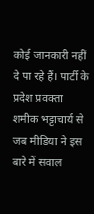कोई जानकारी नहीं दे पा रहे हैं। पार्टी के प्रदेश प्रवक्ता शमीक भट्टाचार्य से जब मीडिया ने इस बारे में सवाल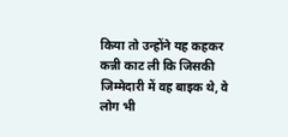किया तो उन्होंने यह कहकर कन्नी काट ली कि जिसकी जिम्मेदारी में वह बाइक थे, वे लोग भी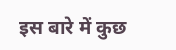इस बारे में कुछ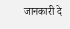जानकारी दे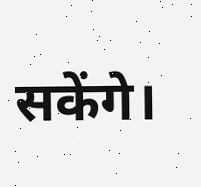सकेंगे।